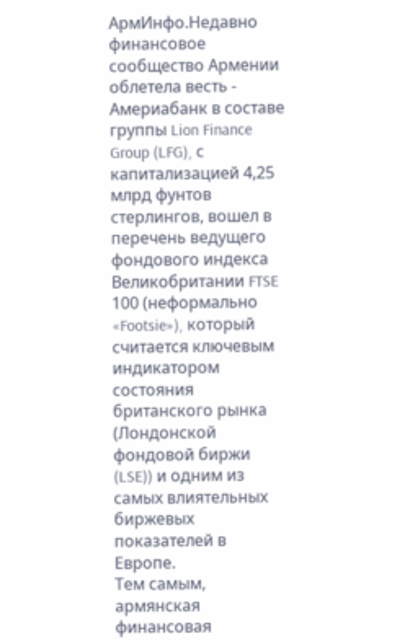АрмИнфо.Недавно финансовое сообщество Армении облетела весть - Америабанк в составе группы Lion Finance Group (LFG), с капитализацией 4,25 млрд фунтов стерлингов, вошел в перечень ведущего фондового индекса Великобритании FTSE 100 (неформально «Footsie»), который считается ключевым индикатором состояния британского рынка (Лондонской фондовой биржи (LSE)) и одним из самых влиятельных биржевых показателей в Европе.
Тем самым, армянская финансовая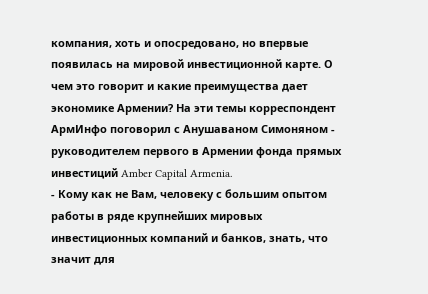компания, хоть и опосредовано, но впервые появилась на мировой инвестиционной карте. О чем это говорит и какие преимущества дает экономике Армении? На эти темы корреспондент АрмИнфо поговорил с Анушаваном Симоняном - руководителем первого в Армении фонда прямых инвестиций Amber Capital Armenia.
- Кому как не Вам, человеку с большим опытом работы в ряде крупнейших мировых инвестиционных компаний и банков, знать, что значит для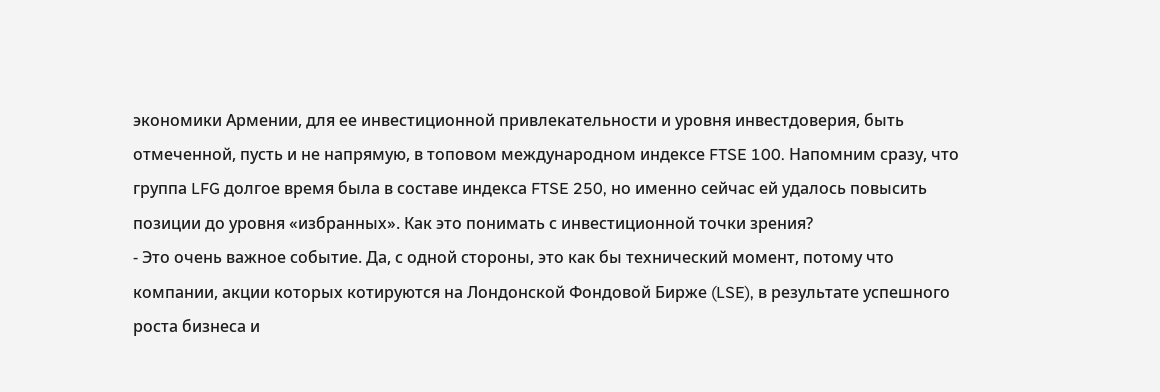экономики Армении, для ее инвестиционной привлекательности и уровня инвестдоверия, быть отмеченной, пусть и не напрямую, в топовом международном индексе FTSE 100. Напомним сразу, что группа LFG долгое время была в составе индекса FTSE 250, но именно сейчас ей удалось повысить позиции до уровня «избранных». Как это понимать с инвестиционной точки зрения?
- Это очень важное событие. Да, с одной стороны, это как бы технический момент, потому что компании, акции которых котируются на Лондонской Фондовой Бирже (LSE), в результате успешного роста бизнеса и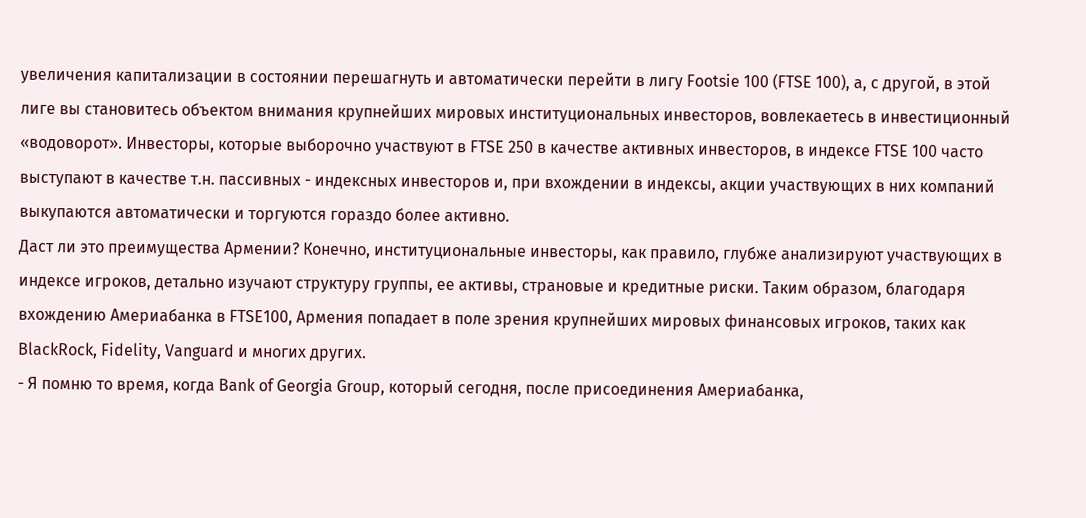увеличения капитализации в состоянии перешагнуть и автоматически перейти в лигу Footsie 100 (FTSE 100), а, с другой, в этой лиге вы становитесь объектом внимания крупнейших мировых институциональных инвесторов, вовлекаетесь в инвестиционный «водоворот». Инвесторы, которые выборочно участвуют в FTSE 250 в качестве активных инвесторов, в индексе FTSE 100 часто выступают в качестве т.н. пассивных - индексных инвесторов и, при вхождении в индексы, акции участвующих в них компаний выкупаются автоматически и торгуются гораздо более активно.
Даст ли это преимущества Армении? Конечно, институциональные инвесторы, как правило, глубже анализируют участвующих в индексе игроков, детально изучают структуру группы, ее активы, страновые и кредитные риски. Таким образом, благодаря вхождению Америабанка в FTSE100, Армения попадает в поле зрения крупнейших мировых финансовых игроков, таких как BlackRock, Fidelity, Vanguard и многих других.
- Я помню то время, когда Bank of Georgia Group, который сегодня, после присоединения Америабанка,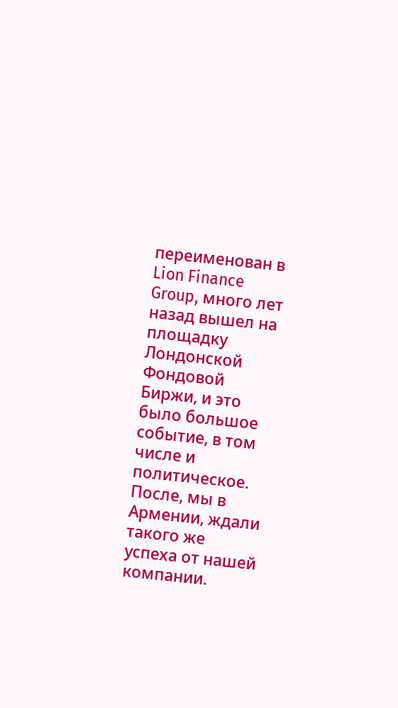переименован в Lion Finance Group, много лет назад вышел на площадку Лондонской Фондовой Биржи, и это было большое событие, в том числе и политическое. После, мы в Армении, ждали такого же успеха от нашей компании.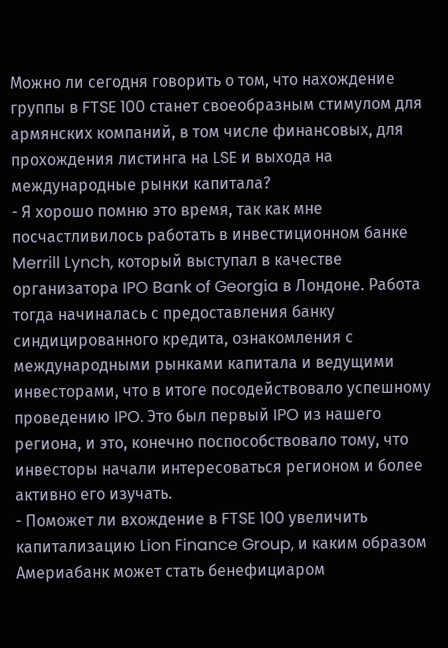Можно ли сегодня говорить о том, что нахождение группы в FTSE 100 станет своеобразным стимулом для армянских компаний, в том числе финансовых, для прохождения листинга на LSE и выхода на международные рынки капитала?
- Я хорошо помню это время, так как мне посчастливилось работать в инвестиционном банке Merrill Lynch, который выступал в качестве организатора IPO Bank of Georgia в Лондоне. Работа тогда начиналась с предоставления банку синдицированного кредита, ознакомления с международными рынками капитала и ведущими инвесторами, что в итоге посодействовало успешному проведению IPO. Это был первый IPO из нашего региона, и это, конечно поспособствовало тому, что инвесторы начали интересоваться регионом и более активно его изучать.
- Поможет ли вхождение в FTSE 100 увеличить капитализацию Lion Finance Group, и каким образом Америабанк может стать бенефициаром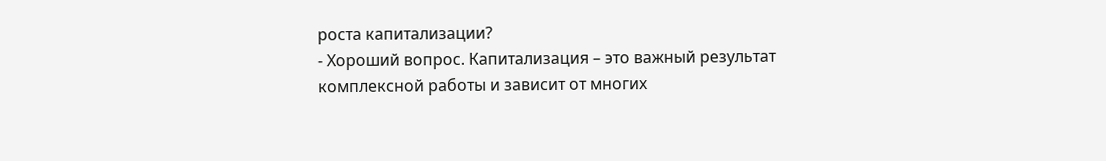роста капитализации?
- Хороший вопрос. Капитализация – это важный результат комплексной работы и зависит от многих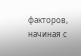факторов, начиная с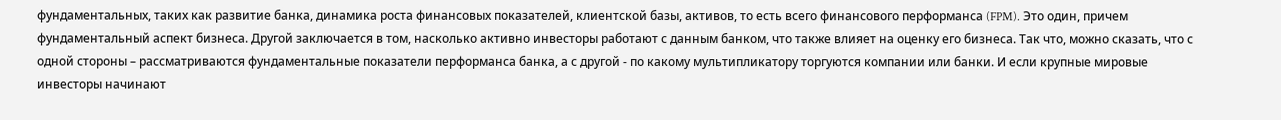фундаментальных, таких как развитие банка, динамика роста финансовых показателей, клиентской базы, активов, то есть всего финансового перформанса (FPM). Это один, причем фундаментальный аспект бизнеса. Другой заключается в том, насколько активно инвесторы работают с данным банком, что также влияет на оценку его бизнеса. Так что, можно сказать, что с одной стороны – рассматриваются фундаментальные показатели перформанса банка, а с другой - по какому мультипликатору торгуются компании или банки. И если крупные мировые инвесторы начинают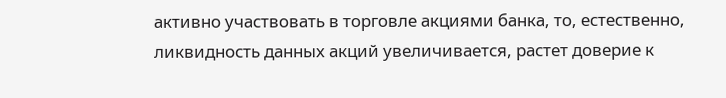активно участвовать в торговле акциями банка, то, естественно, ликвидность данных акций увеличивается, растет доверие к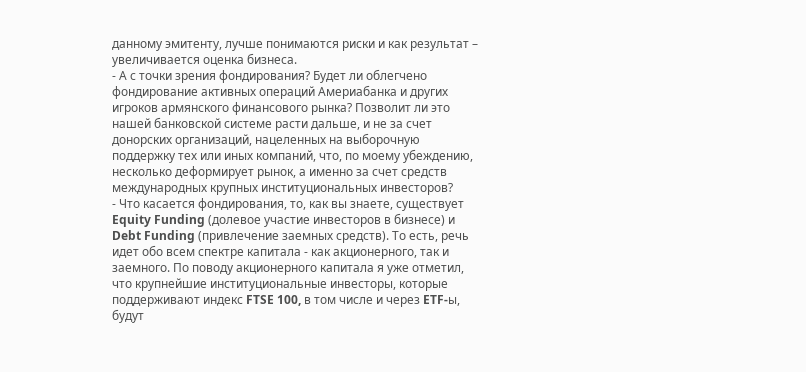данному эмитенту, лучше понимаются риски и как результат – увеличивается оценка бизнеса.
- А с точки зрения фондирования? Будет ли облегчено фондирование активных операций Америабанка и других игроков армянского финансового рынка? Позволит ли это нашей банковской системе расти дальше, и не за счет донорских организаций, нацеленных на выборочную поддержку тех или иных компаний, что, по моему убеждению, несколько деформирует рынок, а именно за счет средств международных крупных институциональных инвесторов?
- Что касается фондирования, то, как вы знаете, существует Equity Funding (долевое участие инвесторов в бизнесе) и Debt Funding (привлечение заемных средств). То есть, речь идет обо всем спектре капитала - как акционерного, так и заемного. По поводу акционерного капитала я уже отметил, что крупнейшие институциональные инвесторы, которые поддерживают индекс FTSE 100, в том числе и через ETF-ы, будут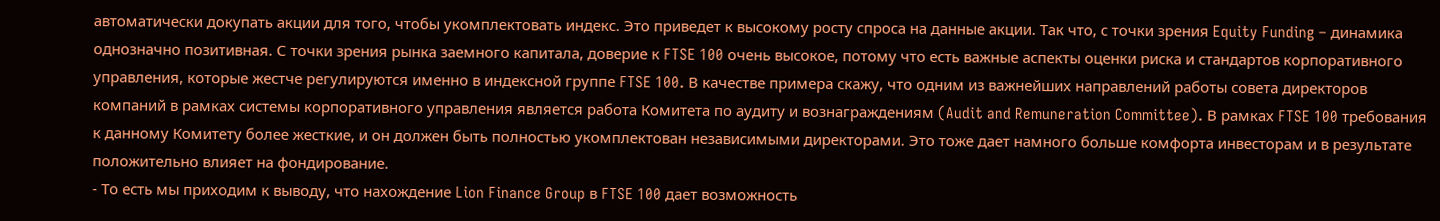автоматически докупать акции для того, чтобы укомплектовать индекс. Это приведет к высокому росту спроса на данные акции. Так что, с точки зрения Equity Funding – динамика однозначно позитивная. С точки зрения рынка заемного капитала, доверие к FTSE 100 очень высокое, потому что есть важные аспекты оценки риска и стандартов корпоративного управления, которые жестче регулируются именно в индексной группе FTSE 100. В качестве примера скажу, что одним из важнейших направлений работы совета директоров компаний в рамках системы корпоративного управления является работа Комитета по аудиту и вознаграждениям (Audit and Remuneration Committee). В рамках FTSE 100 требования к данному Комитету более жесткие, и он должен быть полностью укомплектован независимыми директорами. Это тоже дает намного больше комфорта инвесторам и в результате положительно влияет на фондирование.
- То есть мы приходим к выводу, что нахождение Lion Finance Group в FTSE 100 дает возможность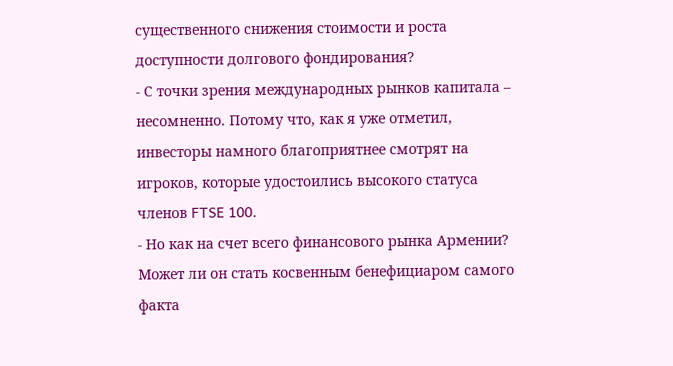существенного снижения стоимости и роста доступности долгового фондирования?
- С точки зрения международных рынков капитала – несомненно. Потому что, как я уже отметил, инвесторы намного благоприятнее смотрят на игроков, которые удостоились высокого статуса членов FTSE 100.
- Но как на счет всего финансового рынка Армении? Может ли он стать косвенным бенефициаром самого факта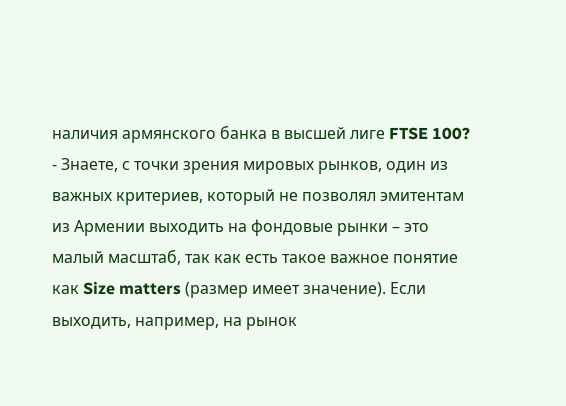наличия армянского банка в высшей лиге FTSE 100?
- Знаете, с точки зрения мировых рынков, один из важных критериев, который не позволял эмитентам из Армении выходить на фондовые рынки – это малый масштаб, так как есть такое важное понятие как Size matters (размер имеет значение). Если выходить, например, на рынок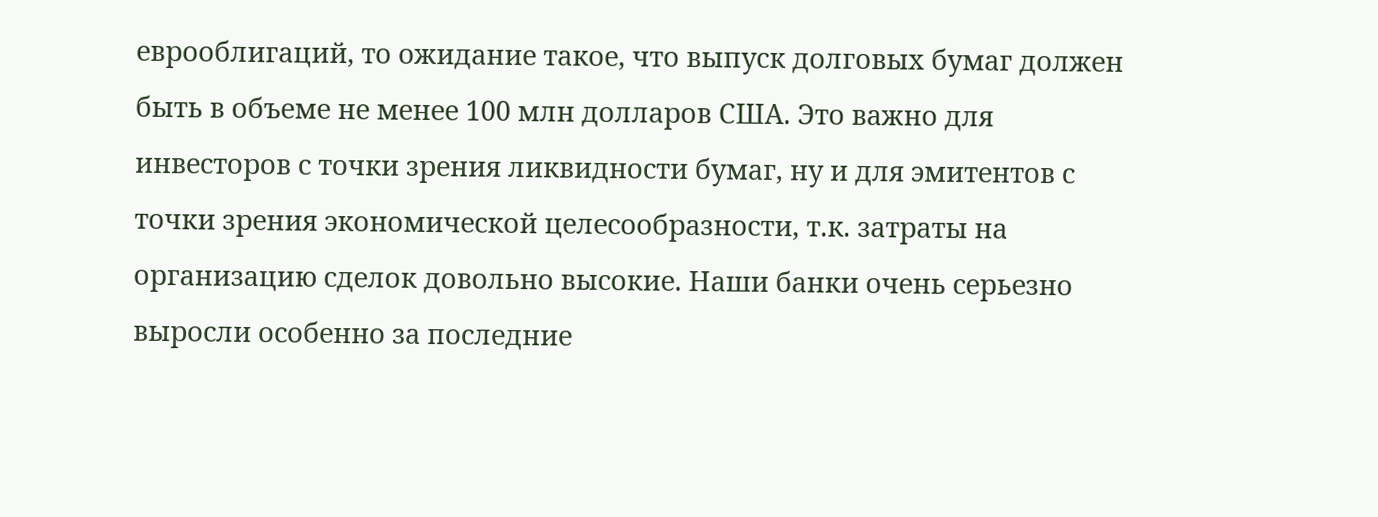еврооблигаций, то ожидание такое, что выпуск долговых бумаг должен быть в объеме не менее 100 млн долларов США. Это важно для инвесторов с точки зрения ликвидности бумаг, ну и для эмитентов с точки зрения экономической целесообразности, т.к. затраты на организацию сделок довольно высокие. Наши банки очень серьезно выросли особенно за последние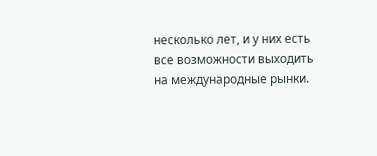несколько лет, и у них есть все возможности выходить на международные рынки.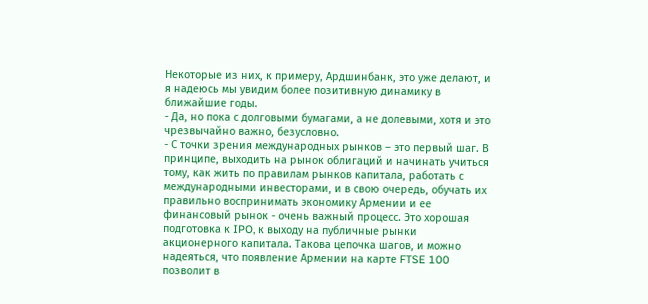Некоторые из них, к примеру, Ардшинбанк, это уже делают, и я надеюсь мы увидим более позитивную динамику в ближайшие годы.
- Да, но пока с долговыми бумагами, а не долевыми, хотя и это чрезвычайно важно, безусловно.
- С точки зрения международных рынков – это первый шаг. В принципе, выходить на рынок облигаций и начинать учиться тому, как жить по правилам рынков капитала, работать с международными инвесторами, и в свою очередь, обучать их правильно воспринимать экономику Армении и ее финансовый рынок - очень важный процесс. Это хорошая подготовка к IPO, к выходу на публичные рынки акционерного капитала. Такова цепочка шагов, и можно надеяться, что появление Армении на карте FTSE 100 позволит в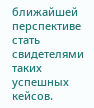ближайшей перспективе стать свидетелями таких успешных кейсов.